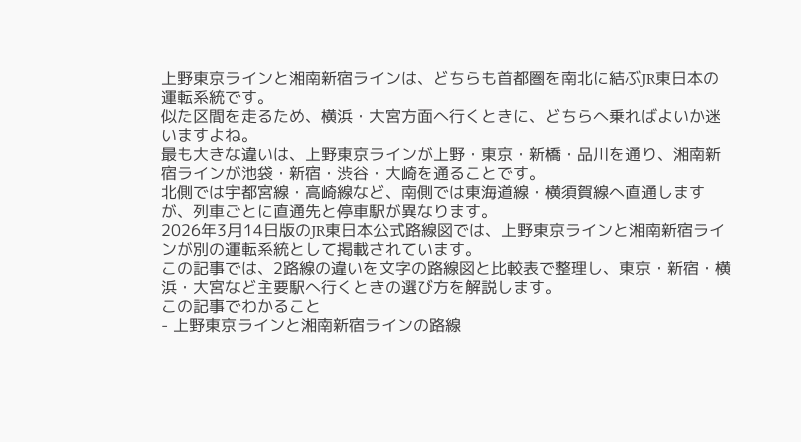上野東京ラインと湘南新宿ラインは、どちらも首都圏を南北に結ぶJR東日本の運転系統です。
似た区間を走るため、横浜・大宮方面へ行くときに、どちらへ乗ればよいか迷いますよね。
最も大きな違いは、上野東京ラインが上野・東京・新橋・品川を通り、湘南新宿ラインが池袋・新宿・渋谷・大崎を通ることです。
北側では宇都宮線・高崎線など、南側では東海道線・横須賀線へ直通しますが、列車ごとに直通先と停車駅が異なります。
2026年3月14日版のJR東日本公式路線図では、上野東京ラインと湘南新宿ラインが別の運転系統として掲載されています。
この記事では、2路線の違いを文字の路線図と比較表で整理し、東京・新宿・横浜・大宮など主要駅へ行くときの選び方を解説します。
この記事でわかること
- 上野東京ラインと湘南新宿ラインの路線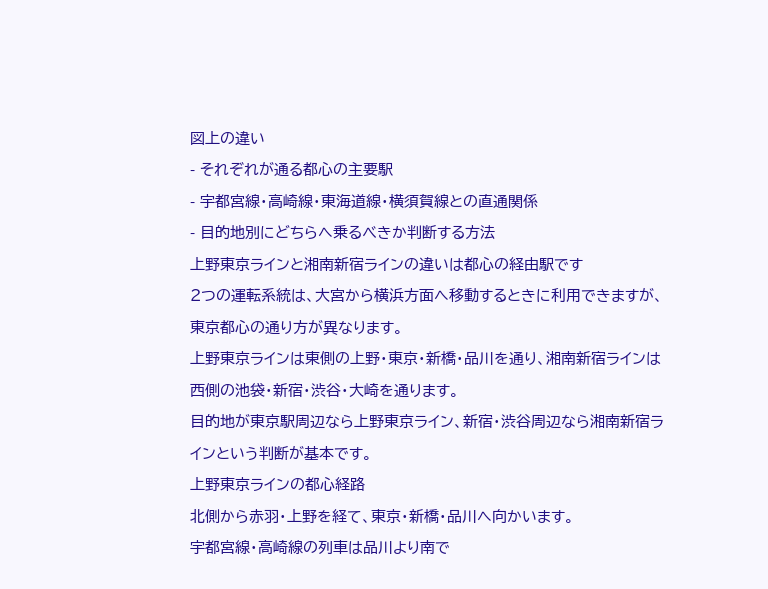図上の違い
- それぞれが通る都心の主要駅
- 宇都宮線・高崎線・東海道線・横須賀線との直通関係
- 目的地別にどちらへ乗るべきか判断する方法
上野東京ラインと湘南新宿ラインの違いは都心の経由駅です
2つの運転系統は、大宮から横浜方面へ移動するときに利用できますが、東京都心の通り方が異なります。
上野東京ラインは東側の上野・東京・新橋・品川を通り、湘南新宿ラインは西側の池袋・新宿・渋谷・大崎を通ります。
目的地が東京駅周辺なら上野東京ライン、新宿・渋谷周辺なら湘南新宿ラインという判断が基本です。
上野東京ラインの都心経路
北側から赤羽・上野を経て、東京・新橋・品川へ向かいます。
宇都宮線・高崎線の列車は品川より南で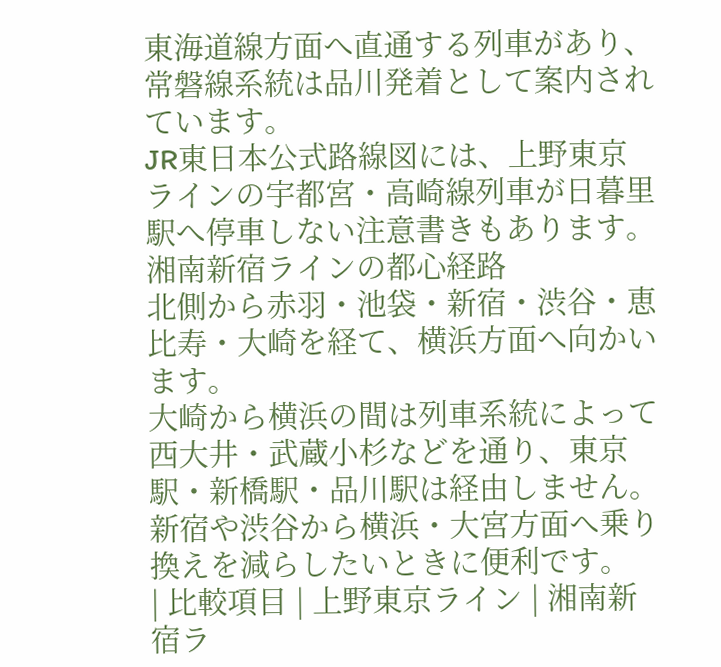東海道線方面へ直通する列車があり、常磐線系統は品川発着として案内されています。
JR東日本公式路線図には、上野東京ラインの宇都宮・高崎線列車が日暮里駅へ停車しない注意書きもあります。
湘南新宿ラインの都心経路
北側から赤羽・池袋・新宿・渋谷・恵比寿・大崎を経て、横浜方面へ向かいます。
大崎から横浜の間は列車系統によって西大井・武蔵小杉などを通り、東京駅・新橋駅・品川駅は経由しません。
新宿や渋谷から横浜・大宮方面へ乗り換えを減らしたいときに便利です。
| 比較項目 | 上野東京ライン | 湘南新宿ラ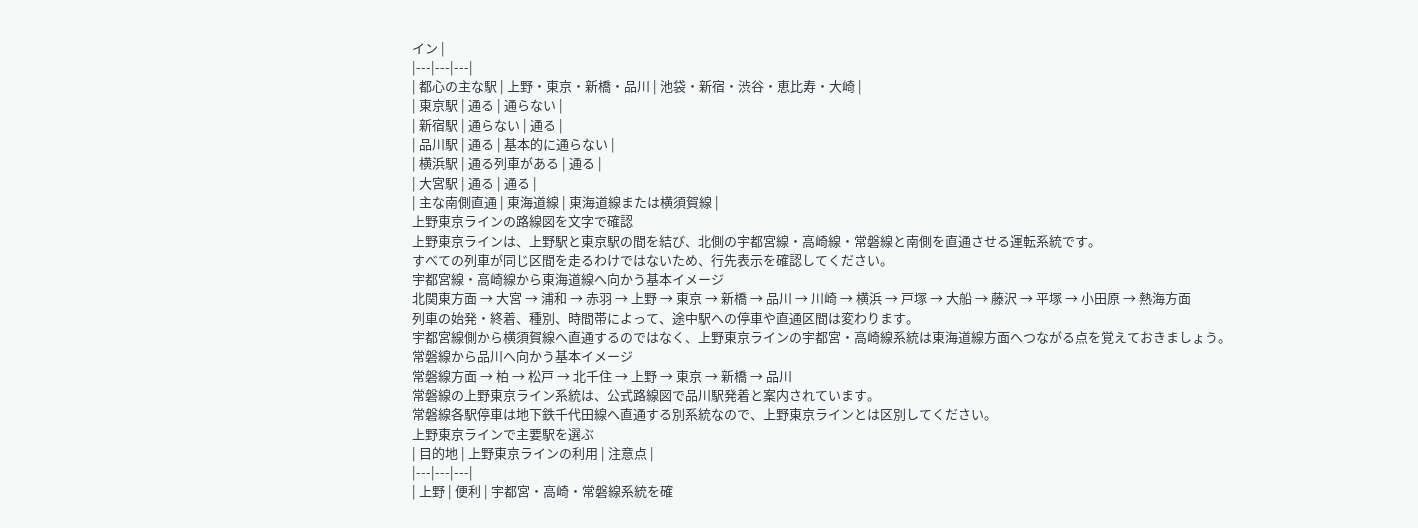イン |
|---|---|---|
| 都心の主な駅 | 上野・東京・新橋・品川 | 池袋・新宿・渋谷・恵比寿・大崎 |
| 東京駅 | 通る | 通らない |
| 新宿駅 | 通らない | 通る |
| 品川駅 | 通る | 基本的に通らない |
| 横浜駅 | 通る列車がある | 通る |
| 大宮駅 | 通る | 通る |
| 主な南側直通 | 東海道線 | 東海道線または横須賀線 |
上野東京ラインの路線図を文字で確認
上野東京ラインは、上野駅と東京駅の間を結び、北側の宇都宮線・高崎線・常磐線と南側を直通させる運転系統です。
すべての列車が同じ区間を走るわけではないため、行先表示を確認してください。
宇都宮線・高崎線から東海道線へ向かう基本イメージ
北関東方面 → 大宮 → 浦和 → 赤羽 → 上野 → 東京 → 新橋 → 品川 → 川崎 → 横浜 → 戸塚 → 大船 → 藤沢 → 平塚 → 小田原 → 熱海方面
列車の始発・終着、種別、時間帯によって、途中駅への停車や直通区間は変わります。
宇都宮線側から横須賀線へ直通するのではなく、上野東京ラインの宇都宮・高崎線系統は東海道線方面へつながる点を覚えておきましょう。
常磐線から品川へ向かう基本イメージ
常磐線方面 → 柏 → 松戸 → 北千住 → 上野 → 東京 → 新橋 → 品川
常磐線の上野東京ライン系統は、公式路線図で品川駅発着と案内されています。
常磐線各駅停車は地下鉄千代田線へ直通する別系統なので、上野東京ラインとは区別してください。
上野東京ラインで主要駅を選ぶ
| 目的地 | 上野東京ラインの利用 | 注意点 |
|---|---|---|
| 上野 | 便利 | 宇都宮・高崎・常磐線系統を確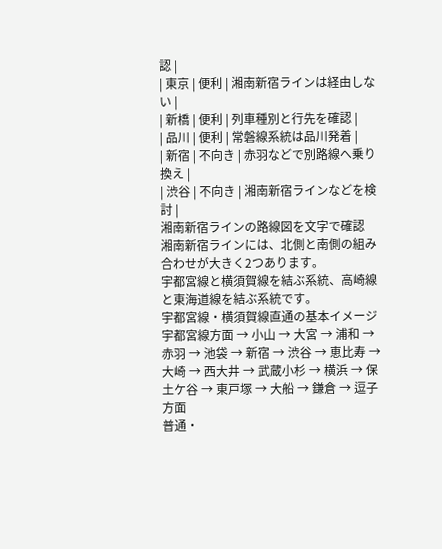認 |
| 東京 | 便利 | 湘南新宿ラインは経由しない |
| 新橋 | 便利 | 列車種別と行先を確認 |
| 品川 | 便利 | 常磐線系統は品川発着 |
| 新宿 | 不向き | 赤羽などで別路線へ乗り換え |
| 渋谷 | 不向き | 湘南新宿ラインなどを検討 |
湘南新宿ラインの路線図を文字で確認
湘南新宿ラインには、北側と南側の組み合わせが大きく2つあります。
宇都宮線と横須賀線を結ぶ系統、高崎線と東海道線を結ぶ系統です。
宇都宮線・横須賀線直通の基本イメージ
宇都宮線方面 → 小山 → 大宮 → 浦和 → 赤羽 → 池袋 → 新宿 → 渋谷 → 恵比寿 → 大崎 → 西大井 → 武蔵小杉 → 横浜 → 保土ケ谷 → 東戸塚 → 大船 → 鎌倉 → 逗子方面
普通・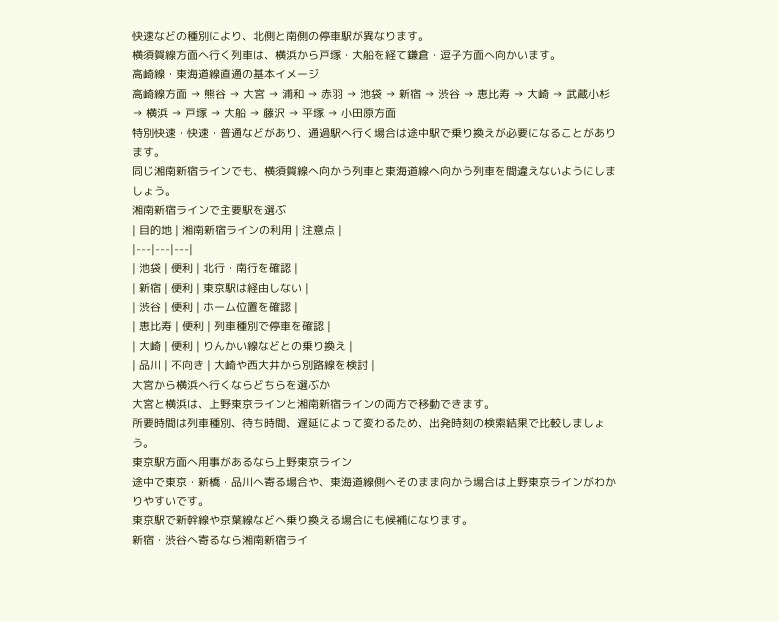快速などの種別により、北側と南側の停車駅が異なります。
横須賀線方面へ行く列車は、横浜から戸塚・大船を経て鎌倉・逗子方面へ向かいます。
高崎線・東海道線直通の基本イメージ
高崎線方面 → 熊谷 → 大宮 → 浦和 → 赤羽 → 池袋 → 新宿 → 渋谷 → 恵比寿 → 大崎 → 武蔵小杉 → 横浜 → 戸塚 → 大船 → 藤沢 → 平塚 → 小田原方面
特別快速・快速・普通などがあり、通過駅へ行く場合は途中駅で乗り換えが必要になることがあります。
同じ湘南新宿ラインでも、横須賀線へ向かう列車と東海道線へ向かう列車を間違えないようにしましょう。
湘南新宿ラインで主要駅を選ぶ
| 目的地 | 湘南新宿ラインの利用 | 注意点 |
|---|---|---|
| 池袋 | 便利 | 北行・南行を確認 |
| 新宿 | 便利 | 東京駅は経由しない |
| 渋谷 | 便利 | ホーム位置を確認 |
| 恵比寿 | 便利 | 列車種別で停車を確認 |
| 大崎 | 便利 | りんかい線などとの乗り換え |
| 品川 | 不向き | 大崎や西大井から別路線を検討 |
大宮から横浜へ行くならどちらを選ぶか
大宮と横浜は、上野東京ラインと湘南新宿ラインの両方で移動できます。
所要時間は列車種別、待ち時間、遅延によって変わるため、出発時刻の検索結果で比較しましょう。
東京駅方面へ用事があるなら上野東京ライン
途中で東京・新橋・品川へ寄る場合や、東海道線側へそのまま向かう場合は上野東京ラインがわかりやすいです。
東京駅で新幹線や京葉線などへ乗り換える場合にも候補になります。
新宿・渋谷へ寄るなら湘南新宿ライ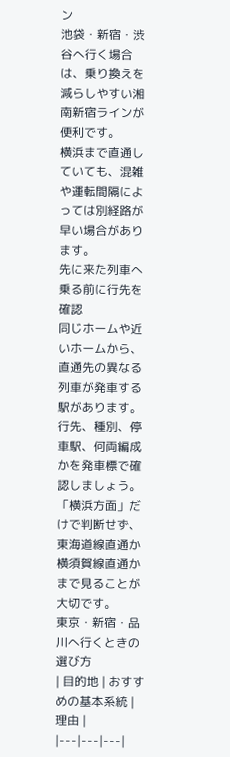ン
池袋・新宿・渋谷へ行く場合は、乗り換えを減らしやすい湘南新宿ラインが便利です。
横浜まで直通していても、混雑や運転間隔によっては別経路が早い場合があります。
先に来た列車へ乗る前に行先を確認
同じホームや近いホームから、直通先の異なる列車が発車する駅があります。
行先、種別、停車駅、何両編成かを発車標で確認しましょう。
「横浜方面」だけで判断せず、東海道線直通か横須賀線直通かまで見ることが大切です。
東京・新宿・品川へ行くときの選び方
| 目的地 | おすすめの基本系統 | 理由 |
|---|---|---|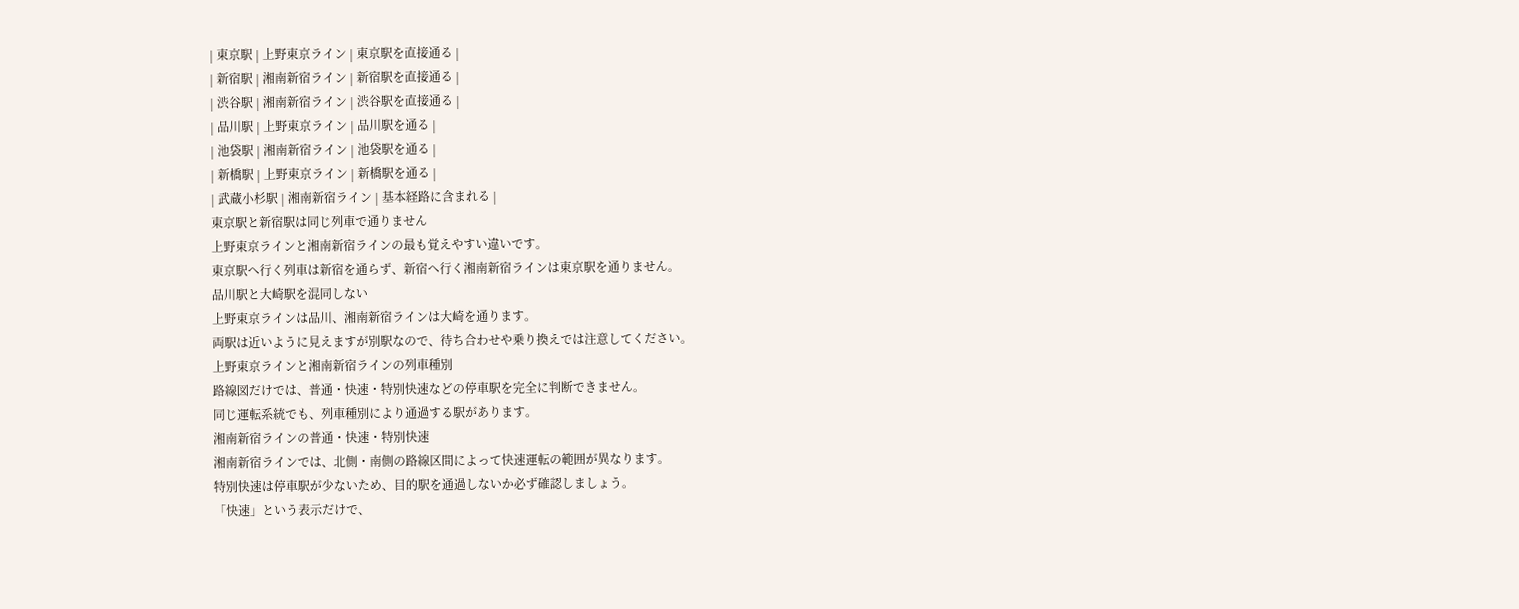| 東京駅 | 上野東京ライン | 東京駅を直接通る |
| 新宿駅 | 湘南新宿ライン | 新宿駅を直接通る |
| 渋谷駅 | 湘南新宿ライン | 渋谷駅を直接通る |
| 品川駅 | 上野東京ライン | 品川駅を通る |
| 池袋駅 | 湘南新宿ライン | 池袋駅を通る |
| 新橋駅 | 上野東京ライン | 新橋駅を通る |
| 武蔵小杉駅 | 湘南新宿ライン | 基本経路に含まれる |
東京駅と新宿駅は同じ列車で通りません
上野東京ラインと湘南新宿ラインの最も覚えやすい違いです。
東京駅へ行く列車は新宿を通らず、新宿へ行く湘南新宿ラインは東京駅を通りません。
品川駅と大崎駅を混同しない
上野東京ラインは品川、湘南新宿ラインは大崎を通ります。
両駅は近いように見えますが別駅なので、待ち合わせや乗り換えでは注意してください。
上野東京ラインと湘南新宿ラインの列車種別
路線図だけでは、普通・快速・特別快速などの停車駅を完全に判断できません。
同じ運転系統でも、列車種別により通過する駅があります。
湘南新宿ラインの普通・快速・特別快速
湘南新宿ラインでは、北側・南側の路線区間によって快速運転の範囲が異なります。
特別快速は停車駅が少ないため、目的駅を通過しないか必ず確認しましょう。
「快速」という表示だけで、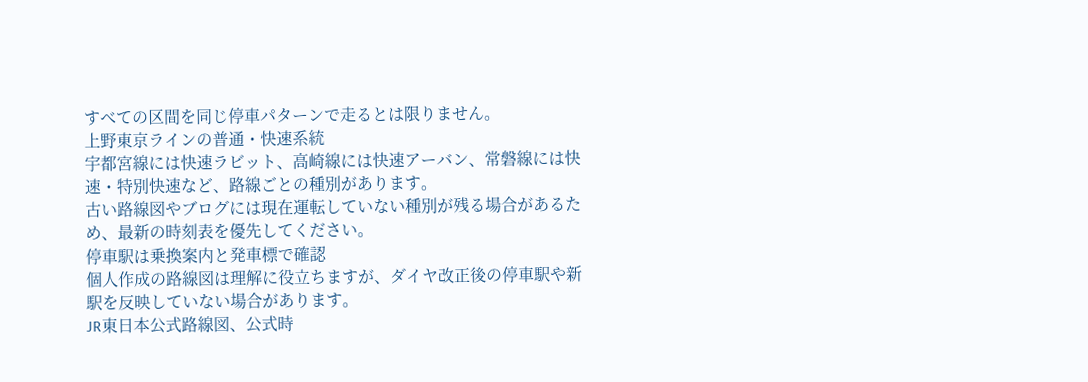すべての区間を同じ停車パターンで走るとは限りません。
上野東京ラインの普通・快速系統
宇都宮線には快速ラビット、高崎線には快速アーバン、常磐線には快速・特別快速など、路線ごとの種別があります。
古い路線図やブログには現在運転していない種別が残る場合があるため、最新の時刻表を優先してください。
停車駅は乗換案内と発車標で確認
個人作成の路線図は理解に役立ちますが、ダイヤ改正後の停車駅や新駅を反映していない場合があります。
JR東日本公式路線図、公式時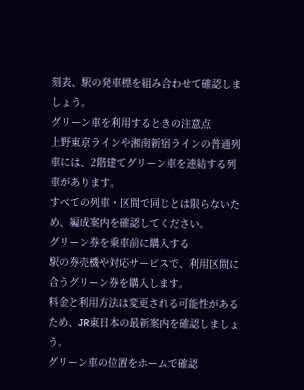刻表、駅の発車標を組み合わせて確認しましょう。
グリーン車を利用するときの注意点
上野東京ラインや湘南新宿ラインの普通列車には、2階建てグリーン車を連結する列車があります。
すべての列車・区間で同じとは限らないため、編成案内を確認してください。
グリーン券を乗車前に購入する
駅の券売機や対応サービスで、利用区間に合うグリーン券を購入します。
料金と利用方法は変更される可能性があるため、JR東日本の最新案内を確認しましょう。
グリーン車の位置をホームで確認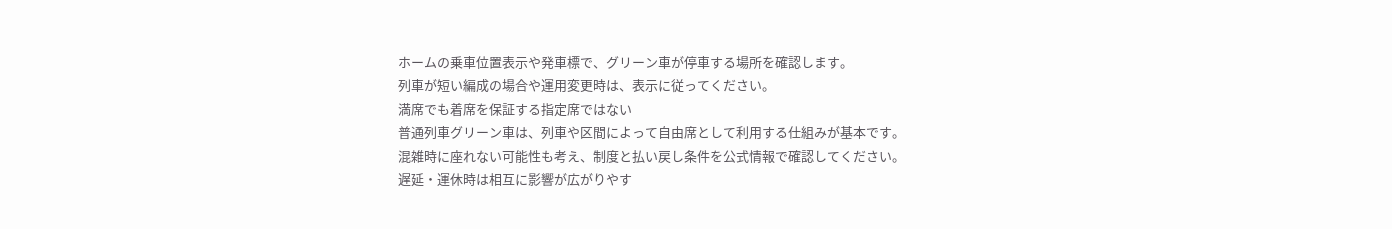ホームの乗車位置表示や発車標で、グリーン車が停車する場所を確認します。
列車が短い編成の場合や運用変更時は、表示に従ってください。
満席でも着席を保証する指定席ではない
普通列車グリーン車は、列車や区間によって自由席として利用する仕組みが基本です。
混雑時に座れない可能性も考え、制度と払い戻し条件を公式情報で確認してください。
遅延・運休時は相互に影響が広がりやす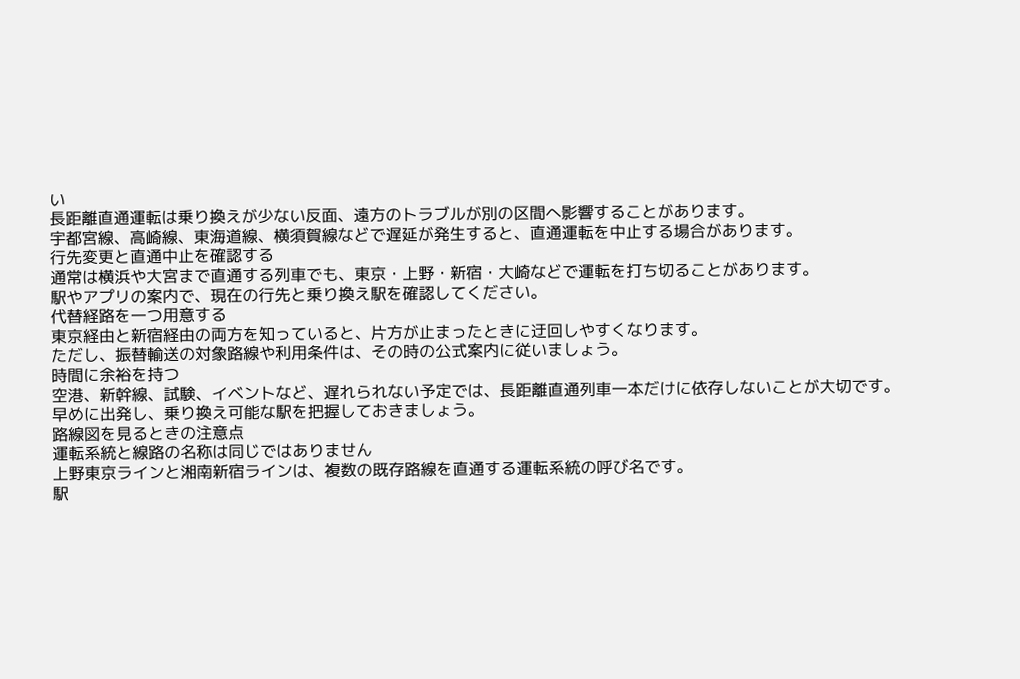い
長距離直通運転は乗り換えが少ない反面、遠方のトラブルが別の区間へ影響することがあります。
宇都宮線、高崎線、東海道線、横須賀線などで遅延が発生すると、直通運転を中止する場合があります。
行先変更と直通中止を確認する
通常は横浜や大宮まで直通する列車でも、東京・上野・新宿・大崎などで運転を打ち切ることがあります。
駅やアプリの案内で、現在の行先と乗り換え駅を確認してください。
代替経路を一つ用意する
東京経由と新宿経由の両方を知っていると、片方が止まったときに迂回しやすくなります。
ただし、振替輸送の対象路線や利用条件は、その時の公式案内に従いましょう。
時間に余裕を持つ
空港、新幹線、試験、イベントなど、遅れられない予定では、長距離直通列車一本だけに依存しないことが大切です。
早めに出発し、乗り換え可能な駅を把握しておきましょう。
路線図を見るときの注意点
運転系統と線路の名称は同じではありません
上野東京ラインと湘南新宿ラインは、複数の既存路線を直通する運転系統の呼び名です。
駅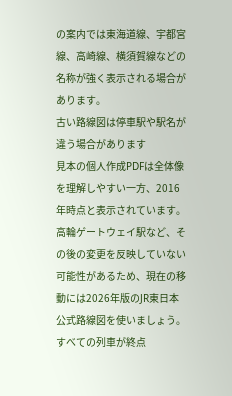の案内では東海道線、宇都宮線、高崎線、横須賀線などの名称が強く表示される場合があります。
古い路線図は停車駅や駅名が違う場合があります
見本の個人作成PDFは全体像を理解しやすい一方、2016年時点と表示されています。
高輪ゲートウェイ駅など、その後の変更を反映していない可能性があるため、現在の移動には2026年版のJR東日本公式路線図を使いましょう。
すべての列車が終点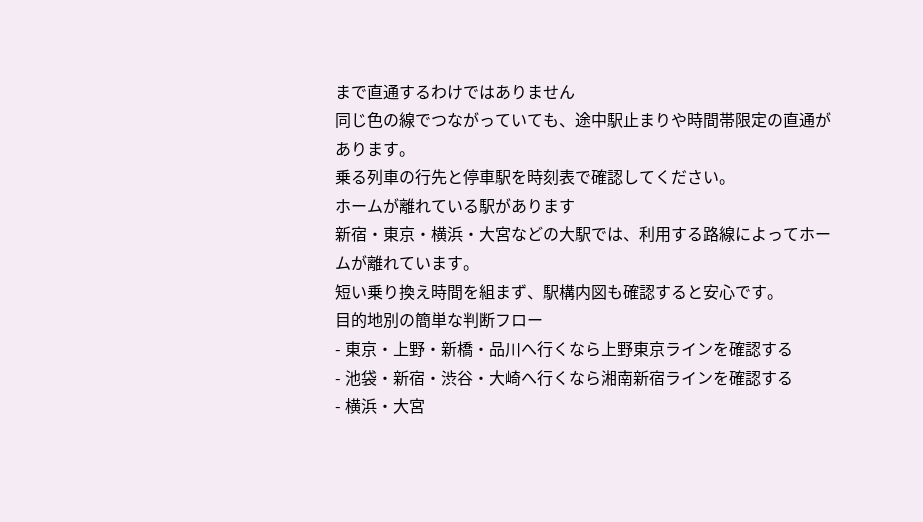まで直通するわけではありません
同じ色の線でつながっていても、途中駅止まりや時間帯限定の直通があります。
乗る列車の行先と停車駅を時刻表で確認してください。
ホームが離れている駅があります
新宿・東京・横浜・大宮などの大駅では、利用する路線によってホームが離れています。
短い乗り換え時間を組まず、駅構内図も確認すると安心です。
目的地別の簡単な判断フロー
- 東京・上野・新橋・品川へ行くなら上野東京ラインを確認する
- 池袋・新宿・渋谷・大崎へ行くなら湘南新宿ラインを確認する
- 横浜・大宮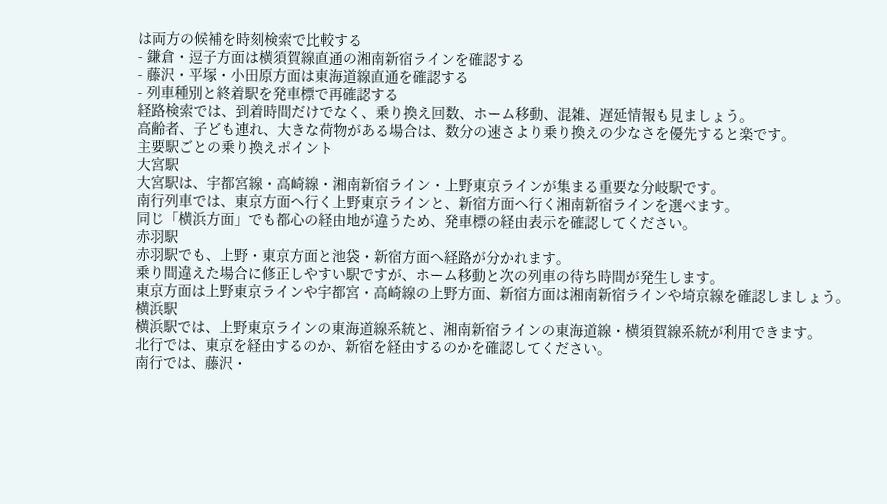は両方の候補を時刻検索で比較する
- 鎌倉・逗子方面は横須賀線直通の湘南新宿ラインを確認する
- 藤沢・平塚・小田原方面は東海道線直通を確認する
- 列車種別と終着駅を発車標で再確認する
経路検索では、到着時間だけでなく、乗り換え回数、ホーム移動、混雑、遅延情報も見ましょう。
高齢者、子ども連れ、大きな荷物がある場合は、数分の速さより乗り換えの少なさを優先すると楽です。
主要駅ごとの乗り換えポイント
大宮駅
大宮駅は、宇都宮線・高崎線・湘南新宿ライン・上野東京ラインが集まる重要な分岐駅です。
南行列車では、東京方面へ行く上野東京ラインと、新宿方面へ行く湘南新宿ラインを選べます。
同じ「横浜方面」でも都心の経由地が違うため、発車標の経由表示を確認してください。
赤羽駅
赤羽駅でも、上野・東京方面と池袋・新宿方面へ経路が分かれます。
乗り間違えた場合に修正しやすい駅ですが、ホーム移動と次の列車の待ち時間が発生します。
東京方面は上野東京ラインや宇都宮・高崎線の上野方面、新宿方面は湘南新宿ラインや埼京線を確認しましょう。
横浜駅
横浜駅では、上野東京ラインの東海道線系統と、湘南新宿ラインの東海道線・横須賀線系統が利用できます。
北行では、東京を経由するのか、新宿を経由するのかを確認してください。
南行では、藤沢・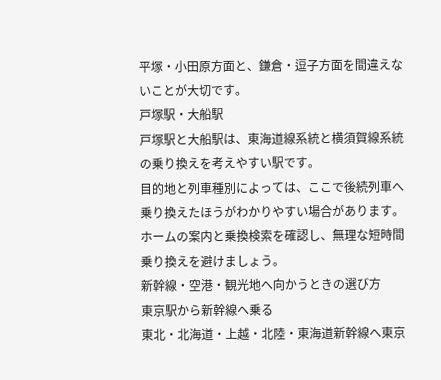平塚・小田原方面と、鎌倉・逗子方面を間違えないことが大切です。
戸塚駅・大船駅
戸塚駅と大船駅は、東海道線系統と横須賀線系統の乗り換えを考えやすい駅です。
目的地と列車種別によっては、ここで後続列車へ乗り換えたほうがわかりやすい場合があります。
ホームの案内と乗換検索を確認し、無理な短時間乗り換えを避けましょう。
新幹線・空港・観光地へ向かうときの選び方
東京駅から新幹線へ乗る
東北・北海道・上越・北陸・東海道新幹線へ東京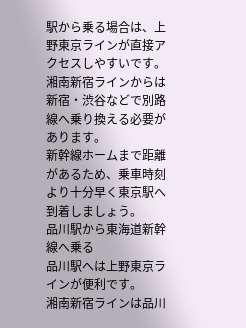駅から乗る場合は、上野東京ラインが直接アクセスしやすいです。
湘南新宿ラインからは新宿・渋谷などで別路線へ乗り換える必要があります。
新幹線ホームまで距離があるため、乗車時刻より十分早く東京駅へ到着しましょう。
品川駅から東海道新幹線へ乗る
品川駅へは上野東京ラインが便利です。
湘南新宿ラインは品川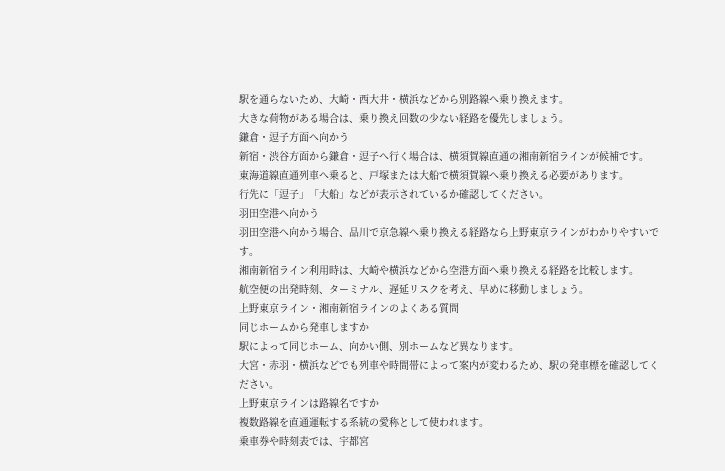駅を通らないため、大崎・西大井・横浜などから別路線へ乗り換えます。
大きな荷物がある場合は、乗り換え回数の少ない経路を優先しましょう。
鎌倉・逗子方面へ向かう
新宿・渋谷方面から鎌倉・逗子へ行く場合は、横須賀線直通の湘南新宿ラインが候補です。
東海道線直通列車へ乗ると、戸塚または大船で横須賀線へ乗り換える必要があります。
行先に「逗子」「大船」などが表示されているか確認してください。
羽田空港へ向かう
羽田空港へ向かう場合、品川で京急線へ乗り換える経路なら上野東京ラインがわかりやすいです。
湘南新宿ライン利用時は、大崎や横浜などから空港方面へ乗り換える経路を比較します。
航空便の出発時刻、ターミナル、遅延リスクを考え、早めに移動しましょう。
上野東京ライン・湘南新宿ラインのよくある質問
同じホームから発車しますか
駅によって同じホーム、向かい側、別ホームなど異なります。
大宮・赤羽・横浜などでも列車や時間帯によって案内が変わるため、駅の発車標を確認してください。
上野東京ラインは路線名ですか
複数路線を直通運転する系統の愛称として使われます。
乗車券や時刻表では、宇都宮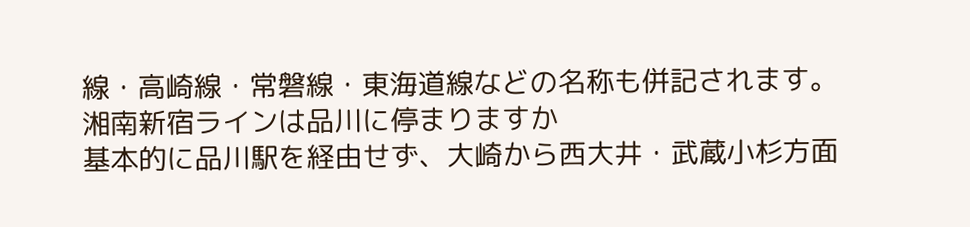線・高崎線・常磐線・東海道線などの名称も併記されます。
湘南新宿ラインは品川に停まりますか
基本的に品川駅を経由せず、大崎から西大井・武蔵小杉方面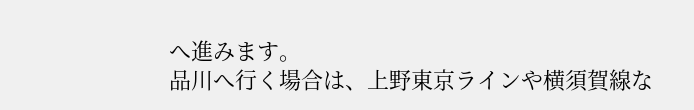へ進みます。
品川へ行く場合は、上野東京ラインや横須賀線な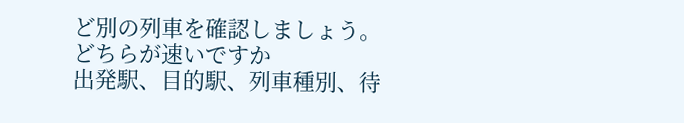ど別の列車を確認しましょう。
どちらが速いですか
出発駅、目的駅、列車種別、待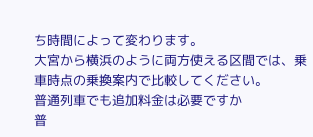ち時間によって変わります。
大宮から横浜のように両方使える区間では、乗車時点の乗換案内で比較してください。
普通列車でも追加料金は必要ですか
普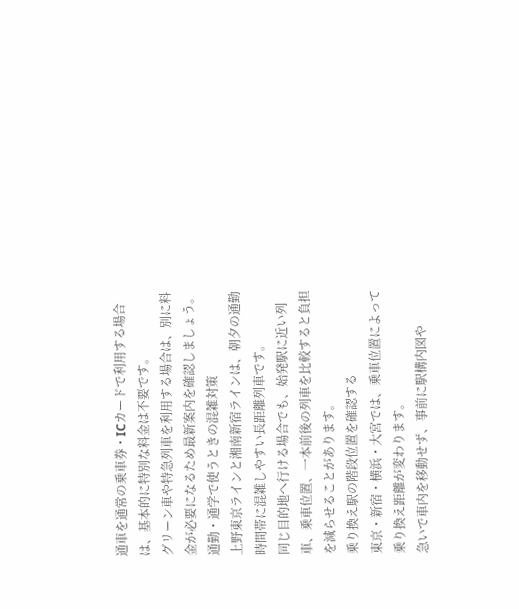通車を通常の乗車券・ICカードで利用する場合は、基本的に特別な料金は不要です。
グリーン車や特急列車を利用する場合は、別に料金が必要になるため最新案内を確認しましょう。
通勤・通学で使うときの混雑対策
上野東京ラインと湘南新宿ラインは、朝夕の通勤時間帯に混雑しやすい長距離列車です。
同じ目的地へ行ける場合でも、始発駅に近い列車、乗車位置、一本前後の列車を比較すると負担を減らせることがあります。
乗り換え駅の階段位置を確認する
東京・新宿・横浜・大宮では、乗車位置によって乗り換え距離が変わります。
急いで車内を移動せず、事前に駅構内図や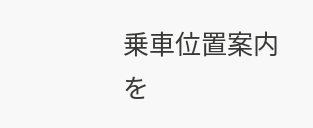乗車位置案内を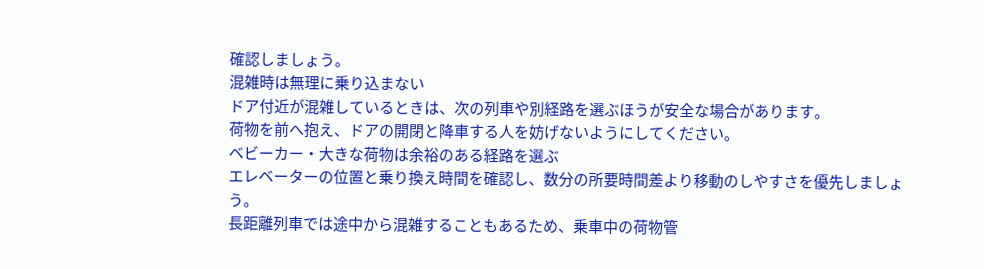確認しましょう。
混雑時は無理に乗り込まない
ドア付近が混雑しているときは、次の列車や別経路を選ぶほうが安全な場合があります。
荷物を前へ抱え、ドアの開閉と降車する人を妨げないようにしてください。
ベビーカー・大きな荷物は余裕のある経路を選ぶ
エレベーターの位置と乗り換え時間を確認し、数分の所要時間差より移動のしやすさを優先しましょう。
長距離列車では途中から混雑することもあるため、乗車中の荷物管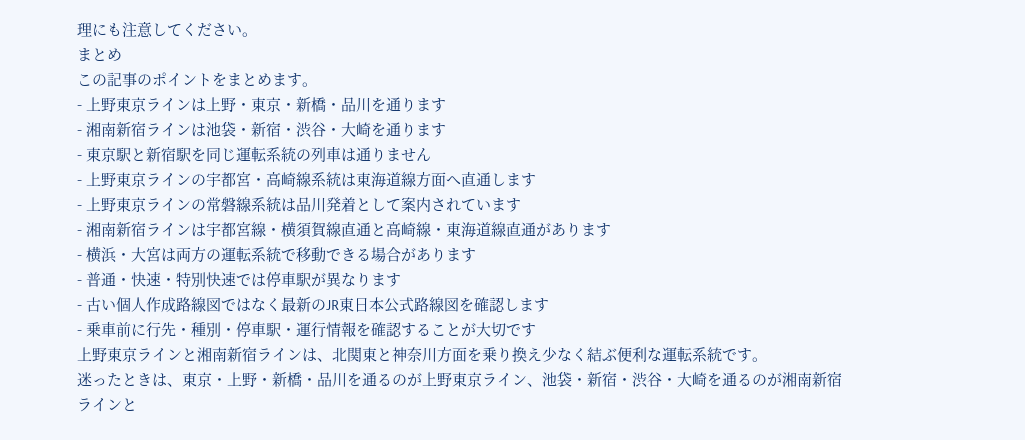理にも注意してください。
まとめ
この記事のポイントをまとめます。
- 上野東京ラインは上野・東京・新橋・品川を通ります
- 湘南新宿ラインは池袋・新宿・渋谷・大崎を通ります
- 東京駅と新宿駅を同じ運転系統の列車は通りません
- 上野東京ラインの宇都宮・高崎線系統は東海道線方面へ直通します
- 上野東京ラインの常磐線系統は品川発着として案内されています
- 湘南新宿ラインは宇都宮線・横須賀線直通と高崎線・東海道線直通があります
- 横浜・大宮は両方の運転系統で移動できる場合があります
- 普通・快速・特別快速では停車駅が異なります
- 古い個人作成路線図ではなく最新のJR東日本公式路線図を確認します
- 乗車前に行先・種別・停車駅・運行情報を確認することが大切です
上野東京ラインと湘南新宿ラインは、北関東と神奈川方面を乗り換え少なく結ぶ便利な運転系統です。
迷ったときは、東京・上野・新橋・品川を通るのが上野東京ライン、池袋・新宿・渋谷・大崎を通るのが湘南新宿ラインと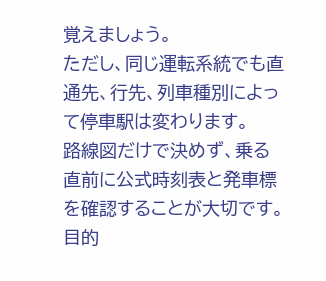覚えましょう。
ただし、同じ運転系統でも直通先、行先、列車種別によって停車駅は変わります。
路線図だけで決めず、乗る直前に公式時刻表と発車標を確認することが大切です。
目的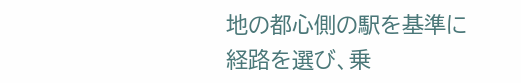地の都心側の駅を基準に経路を選び、乗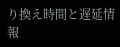り換え時間と遅延情報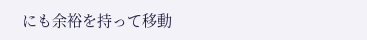にも余裕を持って移動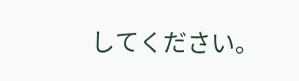してください。